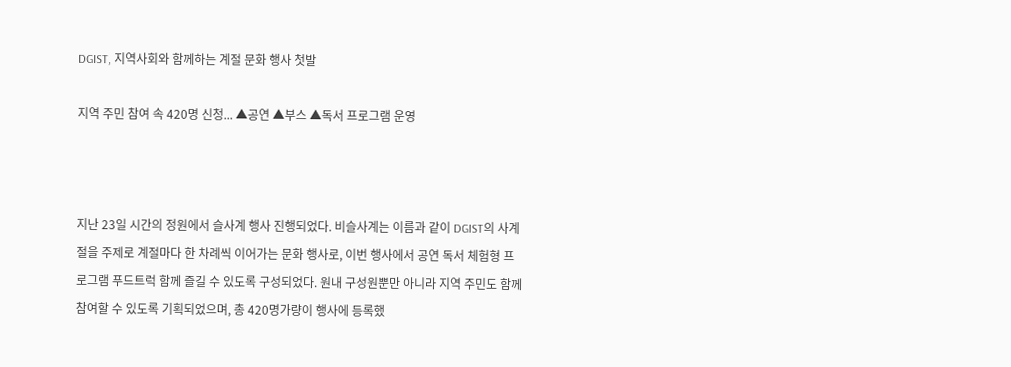DGIST, 지역사회와 함께하는 계절 문화 행사 첫발

지역 주민 참여 속 420명 신청... ▲공연 ▲부스 ▲독서 프로그램 운영



지난 23일 시간의 정원에서 슬사계 행사 진행되었다. 비슬사계는 이름과 같이 DGIST의 사계절을 주제로 계절마다 한 차례씩 이어가는 문화 행사로, 이번 행사에서 공연 독서 체험형 프로그램 푸드트럭 함께 즐길 수 있도록 구성되었다. 원내 구성원뿐만 아니라 지역 주민도 함께 참여할 수 있도록 기획되었으며, 총 420명가량이 행사에 등록했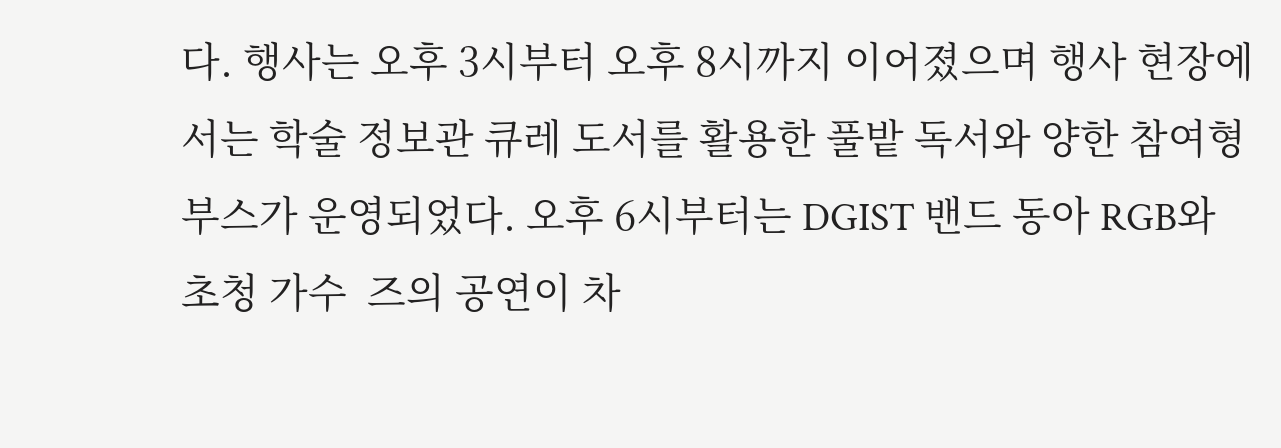다. 행사는 오후 3시부터 오후 8시까지 이어졌으며 행사 현장에서는 학술 정보관 큐레 도서를 활용한 풀밭 독서와 양한 참여형 부스가 운영되었다. 오후 6시부터는 DGIST 밴드 동아 RGB와  초청 가수  즈의 공연이 차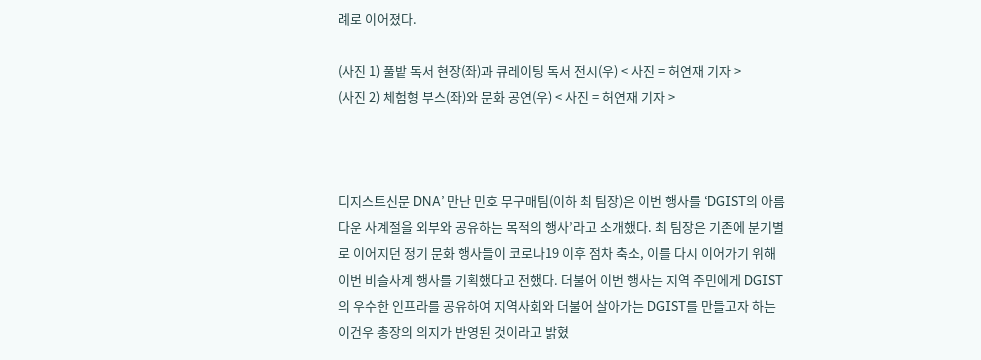례로 이어졌다.

(사진 1) 풀밭 독서 현장(좌)과 큐레이팅 독서 전시(우) < 사진 = 허연재 기자 >
(사진 2) 체험형 부스(좌)와 문화 공연(우) < 사진 = 허연재 기자 >



디지스트신문 DNA’ 만난 민호 무구매팀(이하 최 팀장)은 이번 행사를 ‘DGIST의 아름다운 사계절을 외부와 공유하는 목적의 행사’라고 소개했다. 최 팀장은 기존에 분기별로 이어지던 정기 문화 행사들이 코로나19 이후 점차 축소, 이를 다시 이어가기 위해 이번 비슬사계 행사를 기획했다고 전했다. 더불어 이번 행사는 지역 주민에게 DGIST의 우수한 인프라를 공유하여 지역사회와 더불어 살아가는 DGIST를 만들고자 하는 이건우 총장의 의지가 반영된 것이라고 밝혔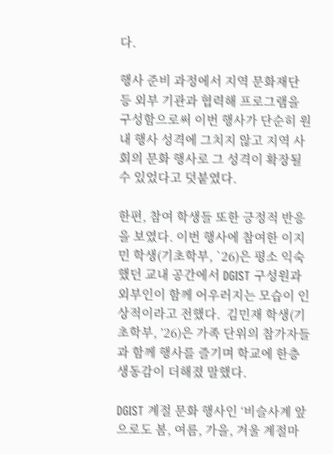다.

행사 준비 과정에서 지역 문화재단 등 외부 기관과 협력해 프로그램을 구성함으로써 이번 행사가 단순히 원내 행사 성격에 그치지 않고 지역 사회의 문화 행사로 그 성격이 확장될 수 있었다고 덧붙였다.

한편, 참여 학생들 또한 긍정적 반응을 보였다. 이번 행사에 참여한 이지민 학생(기초학부, `26)은 평소 익숙했던 교내 공간에서 DGIST 구성원과 외부인이 함께 어우러지는 모습이 인상적이라고 전했다.  김민재 학생(기초학부, ’26)은 가족 단위의 참가자들과 함께 행사를 즐기며 학교에 한층 생동감이 더해졌 말했다.

DGIST 계절 문화 행사인 ‘비슬사계 앞으로도 봄, 여름, 가을, 겨울 계절마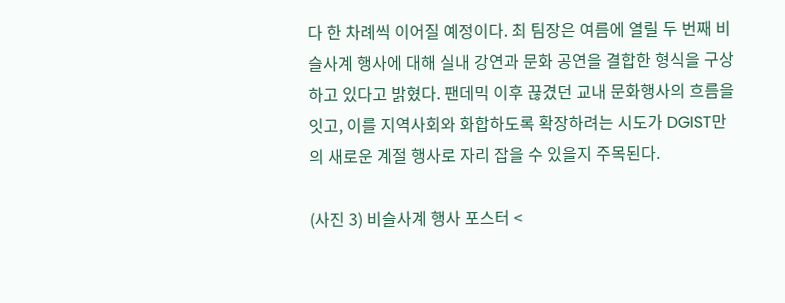다 한 차례씩 이어질 예정이다. 최 팀장은 여름에 열릴 두 번째 비슬사계 행사에 대해 실내 강연과 문화 공연을 결합한 형식을 구상하고 있다고 밝혔다. 팬데믹 이후 끊겼던 교내 문화행사의 흐름을 잇고, 이를 지역사회와 화합하도록 확장하려는 시도가 DGIST만의 새로운 계절 행사로 자리 잡을 수 있을지 주목된다.

(사진 3) 비슬사계 행사 포스터 <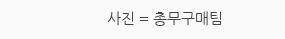사진 = 총무구매팀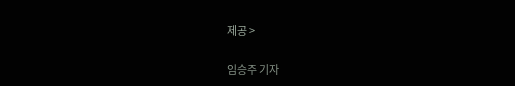제공 >

임승주 기자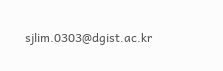sjlim.0303@dgist.ac.kr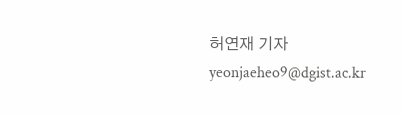허연재 기자 yeonjaeheo9@dgist.ac.kr